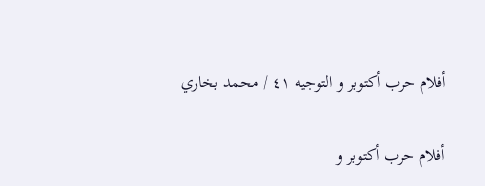أفلام حرب أكتوبر و التوجيه ٤١ / محمد بخاري

أفلام حرب أكتوبر و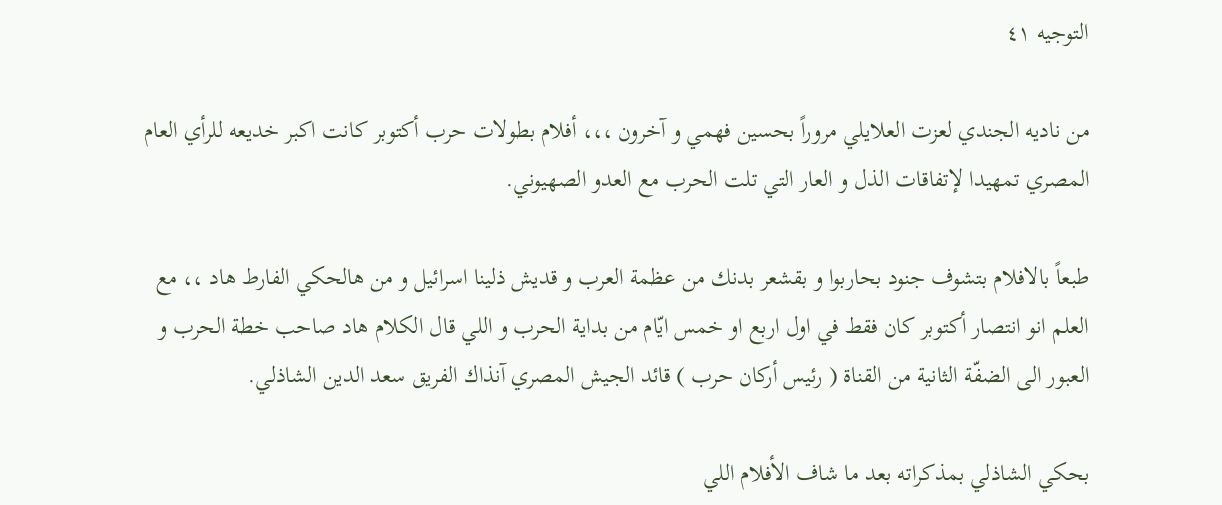التوجيه ٤١

من ناديه الجندي لعزت العلايلي مروراً بحسين فهمي و آخرون ،،، أفلام بطولات حرب أكتوبر كانت اكبر خديعه للرأي العام المصري تمهيدا لإتفاقات الذل و العار التي تلت الحرب مع العدو الصهيوني.

طبعاً بالافلام بتشوف جنود بحاربوا و بقشعر بدنك من عظمة العرب و قديش ذلينا اسرائيل و من هالحكي الفارط هاد ،، مع العلم انو انتصار أكتوبر كان فقط في اول اربع او خمس ايّام من بداية الحرب و اللي قال الكلام هاد صاحب خطة الحرب و العبور الى الضفّة الثانية من القناة ( رئيس أركان حرب ) قائد الجيش المصري آنذاك الفريق سعد الدين الشاذلي.

بحكي الشاذلي بمذكراته بعد ما شاف الأفلام اللي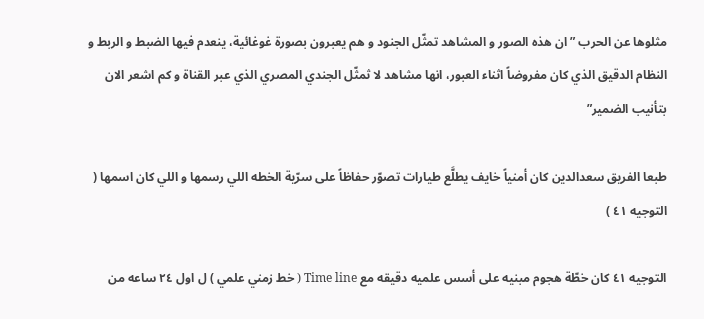مثلوها عن الحرب ” ان هذه الصور و المشاهد تمثّل الجنود و هم يعبرون بصورة غوغائية، ينعدم فيها الضبط و الربط و النظام الدقيق الذي كان مفروضاً اثناء العبور، انها مشاهد لا ثمثّل الجندي المصري الذي عبر القناة و كم اشعر الان بتأنيب الضمير”

طبعا الفريق سعدالدين كان أمنياً خايف يطلَّع طيارات تصوّر حفاظاً على سرّية الخطه اللي رسمها و اللي كان اسمها ( التوجيه ٤١ )

التوجيه ٤١ كان خطّة هجوم مبنيه على أسس علميه دقيقه مع Time line ( خط زمني علمي ) ل اول ٢٤ ساعه من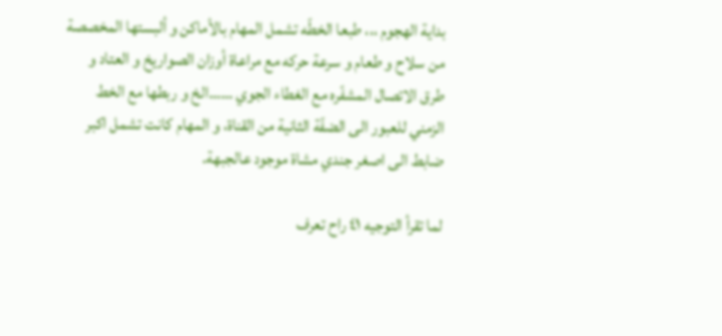بداية الهجوم ،،، طبعا الخطّه تشمل المهام بالأماكن و ألبستها المخصصة من سلاح و طعام و سرعة حركه مع مراعاة أوزان الصواريخ و العتاد و طرق الاتصال المشفّره مع الغطاء الجوي ……الخ و ربطها مع الخط الزمني للعبور الى الضفّة الثانية من القناة، و المهام كانت تشمل اكبر ضابط الى اصغر جندي مشاة موجود عالجبهة.

لما تقرأ التوجيه ٤١ راح تعرف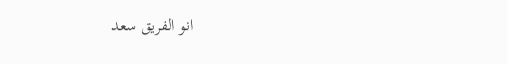انو الفريق سعد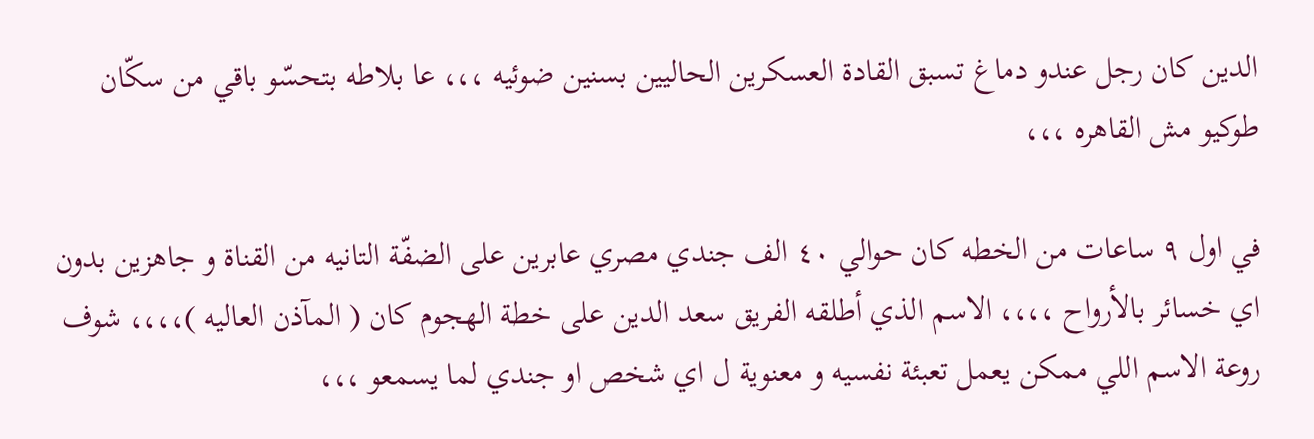الدين كان رجل عندو دماغ تسبق القادة العسكرين الحاليين بسنين ضوئيه ،،، عا بلاطه بتحسّو باقي من سكّان طوكيو مش القاهره ،،،

في اول ٩ ساعات من الخطه كان حوالي ٤٠ الف جندي مصري عابرين على الضفّة التانيه من القناة و جاهزين بدون اي خسائر بالأرواح ،،،، الاسم الذي أطلقه الفريق سعد الدين على خطة الهجوم كان ( المآذن العاليه )،،،، شوف روعة الاسم اللي ممكن يعمل تعبئة نفسيه و معنوية ل اي شخص او جندي لما يسمعو ،،،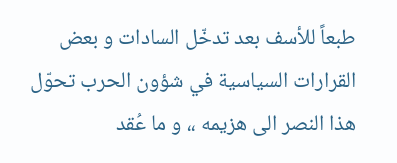طبعاً للأسف بعد تدخّل السادات و بعض القرارات السياسية في شؤون الحرب تحوّل هذا النصر الى هزيمه ،، و ما عُقد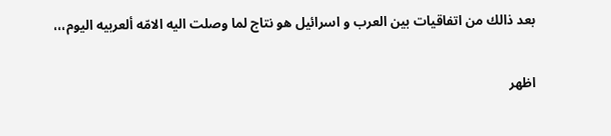بعد ذالك من اتفاقيات بين العرب و اسرائيل هو نتاج لما وصلت اليه الامّه ألعربيه اليوم،،،

اظهر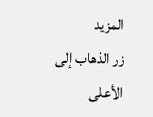المزيد
زر الذهاب إلى الأعلى